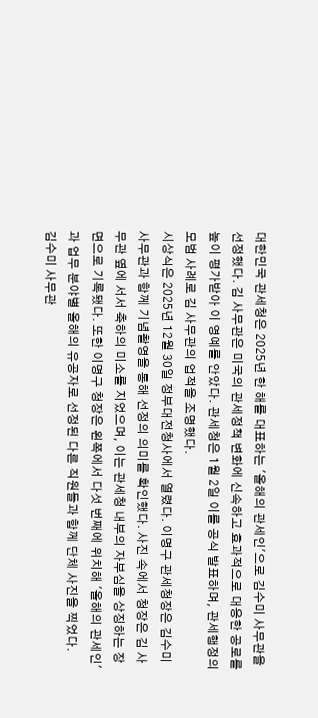대한민국 관세청은 2025년 한 해를 대표하는 '올해의 관세인'으로 김수미 사무관을 선정했다. 김 사무관은 미국의 관세정책 변화에 신속하고 효과적으로 대응한 공로를 높이 평가받아 이 영예를 안았다. 관세청은 1월 2일 이를 공식 발표하며, 관세행정의 모범 사례로 김 사무관의 업적을 조명했다.
시상식은 2025년 12월 30일 정부대전청사에서 열렸다. 이명구 관세청장은 김수미 사무관과 함께 기념촬영을 통해 선정의 의미를 확인했다. 사진 속에서 청장은 김 사무관 옆에 서서 축하의 미소를 지었으며, 이는 관세청 내부의 자부심을 상징하는 장면으로 기록됐다. 또한 이명구 청장은 왼쪽에서 다섯 번째에 위치해 '올해의 관세인'과 업무 분야별 올해의 유공자로 선정된 다른 직원들과 함께 단체 사진을 찍었다.
김수미 사무관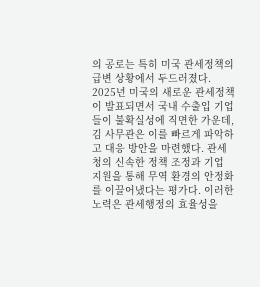의 공로는 특히 미국 관세정책의 급변 상황에서 두드러졌다. 2025년 미국의 새로운 관세정책이 발표되면서 국내 수출입 기업들이 불확실성에 직면한 가운데, 김 사무관은 이를 빠르게 파악하고 대응 방안을 마련했다. 관세청의 신속한 정책 조정과 기업 지원을 통해 무역 환경의 안정화를 이끌어냈다는 평가다. 이러한 노력은 관세행정의 효율성을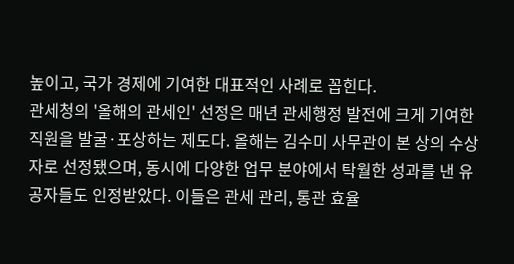높이고, 국가 경제에 기여한 대표적인 사례로 꼽힌다.
관세청의 '올해의 관세인' 선정은 매년 관세행정 발전에 크게 기여한 직원을 발굴·포상하는 제도다. 올해는 김수미 사무관이 본 상의 수상자로 선정됐으며, 동시에 다양한 업무 분야에서 탁월한 성과를 낸 유공자들도 인정받았다. 이들은 관세 관리, 통관 효율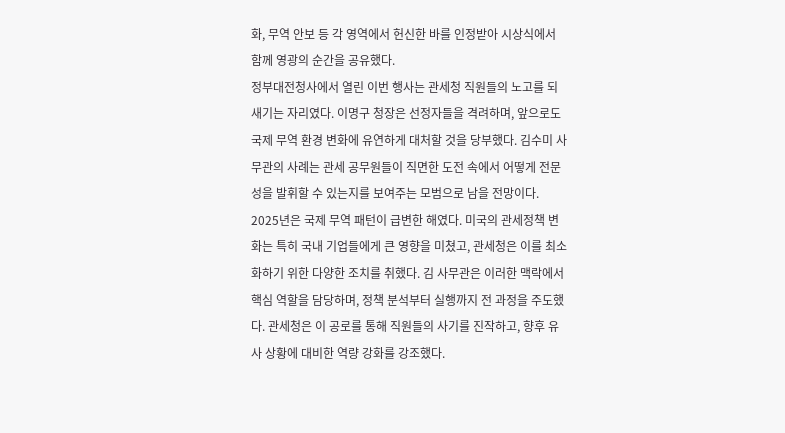화, 무역 안보 등 각 영역에서 헌신한 바를 인정받아 시상식에서 함께 영광의 순간을 공유했다.
정부대전청사에서 열린 이번 행사는 관세청 직원들의 노고를 되새기는 자리였다. 이명구 청장은 선정자들을 격려하며, 앞으로도 국제 무역 환경 변화에 유연하게 대처할 것을 당부했다. 김수미 사무관의 사례는 관세 공무원들이 직면한 도전 속에서 어떻게 전문성을 발휘할 수 있는지를 보여주는 모범으로 남을 전망이다.
2025년은 국제 무역 패턴이 급변한 해였다. 미국의 관세정책 변화는 특히 국내 기업들에게 큰 영향을 미쳤고, 관세청은 이를 최소화하기 위한 다양한 조치를 취했다. 김 사무관은 이러한 맥락에서 핵심 역할을 담당하며, 정책 분석부터 실행까지 전 과정을 주도했다. 관세청은 이 공로를 통해 직원들의 사기를 진작하고, 향후 유사 상황에 대비한 역량 강화를 강조했다.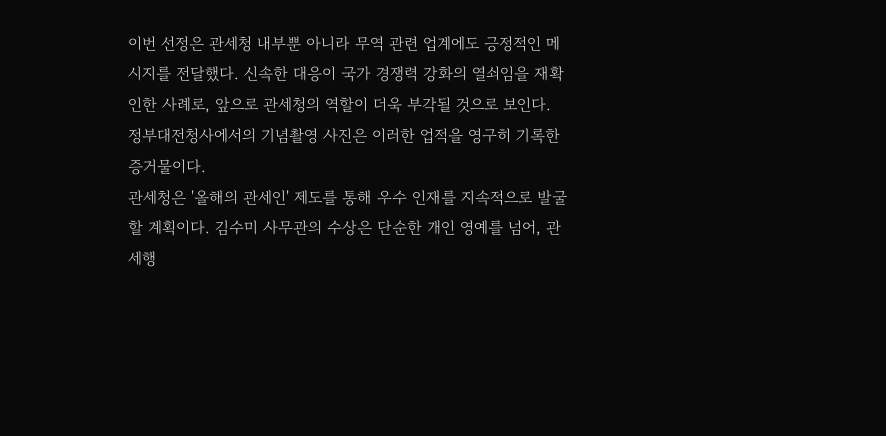이번 선정은 관세청 내부뿐 아니라 무역 관련 업계에도 긍정적인 메시지를 전달했다. 신속한 대응이 국가 경쟁력 강화의 열쇠임을 재확인한 사례로, 앞으로 관세청의 역할이 더욱 부각될 것으로 보인다. 정부대전청사에서의 기념촬영 사진은 이러한 업적을 영구히 기록한 증거물이다.
관세청은 '올해의 관세인' 제도를 통해 우수 인재를 지속적으로 발굴할 계획이다. 김수미 사무관의 수상은 단순한 개인 영예를 넘어, 관세행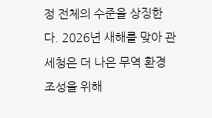정 전체의 수준을 상징한다. 2026년 새해를 맞아 관세청은 더 나은 무역 환경 조성을 위해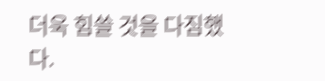더욱 힘쓸 것을 다짐했다.